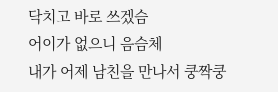닥치고 바로 쓰겠슴
어이가 없으니 음슴체
내가 어제 남친을 만나서 쿵짝쿵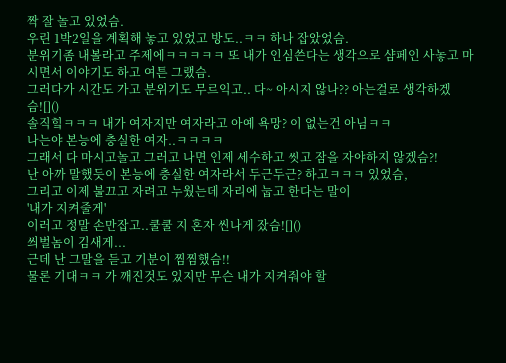짝 잘 놀고 있었슴.
우린 1박2일을 계획해 놓고 있었고 방도..ㅋㅋ 하나 잡았었슴.
분위기좀 내볼라고 주제에ㅋㅋㅋㅋㅋ 또 내가 인심쓴다는 생각으로 샴페인 사놓고 마시면서 이야기도 하고 여튼 그랬슴.
그러다가 시간도 가고 분위기도 무르익고.. 다~ 아시지 않나?? 아는걸로 생각하겠슴![]()
솔직힠ㅋㅋㅋ 내가 여자지만 여자라고 아예 욕망? 이 없는건 아님ㅋㅋ
나는야 본능에 충실한 여자..ㅋㅋㅋㅋ
그래서 다 마시고놀고 그러고 나면 인제 세수하고 씻고 잠을 자야하지 않겠슴?!
난 아까 말했듯이 본능에 충실한 여자라서 두근두근? 하고ㅋㅋㅋ 있었슴,
그리고 이제 불끄고 자려고 누웠는데 자리에 눕고 한다는 말이
'내가 지켜줄게'
이러고 정말 손만잡고..쿨쿨 지 혼자 씬나게 잤슴![]()
씌벌놈이 김새게...
근데 난 그말을 듣고 기분이 찜찜했슴!!
물론 기대ㅋㅋ 가 깨진것도 있지만 무슨 내가 지켜줘야 할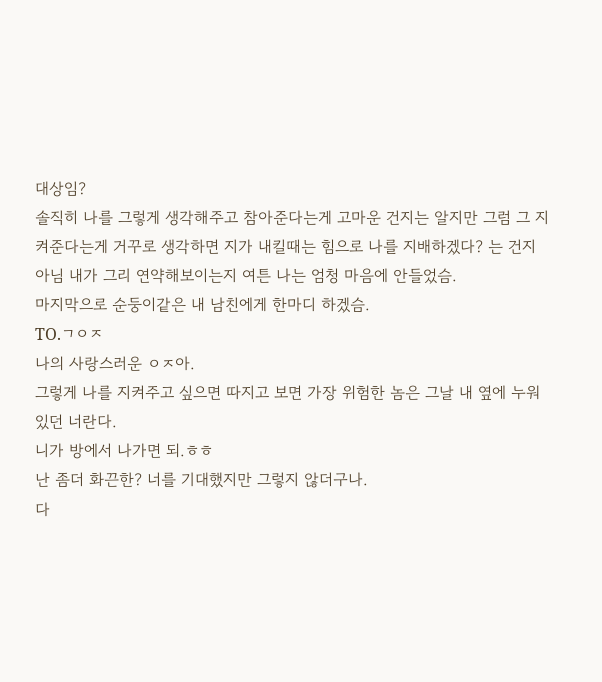대상임?
솔직히 나를 그렇게 생각해주고 참아준다는게 고마운 건지는 알지만 그럼 그 지켜준다는게 거꾸로 생각하면 지가 내킬때는 힘으로 나를 지배하겠다? 는 건지 아님 내가 그리 연약해보이는지 여튼 나는 엄청 마음에 안들었슴.
마지막으로 순둥이같은 내 남친에게 한마디 하겠슴.
TO.ㄱㅇㅈ
나의 사랑스러운 ㅇㅈ아.
그렇게 나를 지켜주고 싶으면 따지고 보면 가장 위험한 놈은 그날 내 옆에 누워있던 너란다.
니가 방에서 나가면 되.ㅎㅎ
난 좀더 화끈한? 너를 기대했지만 그렇지 않더구나.
다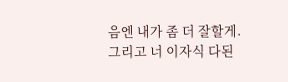음엔 내가 좀 더 잘할게.
그리고 너 이자식 다된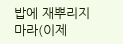밥에 재뿌리지 마라(이제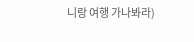니랑 여행 가나봐라)